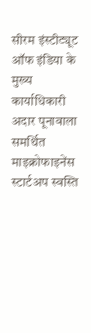सीरम इंस्टीट्यूट ऑफ इंडिया के मुख्य कार्याधिकारी अदार पूनावाला समर्थित माइक्रोफाइनेंस स्टार्टअप स्वस्ति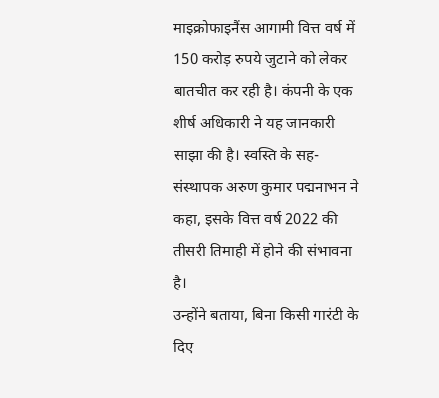माइक्रोफाइनैंस आगामी वित्त वर्ष में 150 करोड़ रुपये जुटाने को लेकर बातचीत कर रही है। कंपनी के एक शीर्ष अधिकारी ने यह जानकारी साझा की है। स्वस्ति के सह-संस्थापक अरुण कुमार पद्मनाभन ने कहा, इसके वित्त वर्ष 2022 की तीसरी तिमाही में होने की संभावना है।
उन्होंने बताया, बिना किसी गारंटी के दिए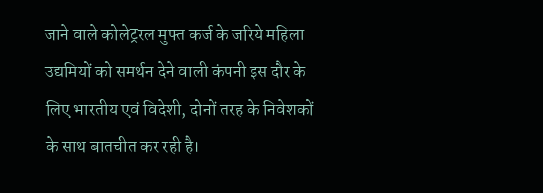जाने वाले कोलेट्ररल मुफ्त कर्ज के जरिये महिला उद्यमियों को समर्थन देने वाली कंपनी इस दौर के लिए भारतीय एवं विदेशी, दोनों तरह के निवेशकों के साथ बातचीत कर रही है।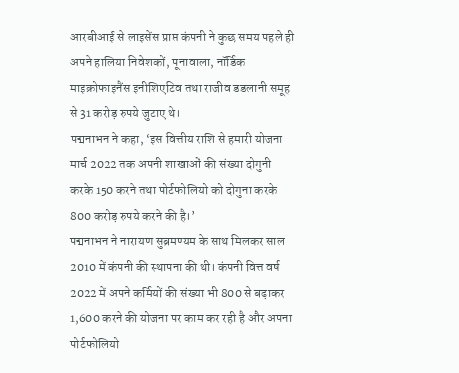आरबीआई से लाइसेंस प्राप्त कंपनी ने कुछ समय पहले ही अपने हालिया निवेशकों, पूनावाला, नॉर्डिक माइक्रोफाइनैंस इनीशिएटिव तथा राजीव डडलानी समूह से 31 करोड़ रुपये जुटाए थे।
पद्मनाभन ने कहा, ‘इस वित्तीय राशि से हमारी योजना मार्च 2022 तक अपनी शाखाओं की संख्या दोगुनी करके 150 करने तथा पोर्टफोलियो को दोगुना करके 800 करोड़ रुपये करने की है।’
पद्मनाभन ने नारायण सुब्रमण्यम के साथ मिलकर साल 2010 में कंपनी की स्थापना की थी। कंपनी वित्त वर्ष 2022 में अपने कर्मियों की संख्या भी 800 से बढ़ाकर 1,600 करने की योजना पर काम कर रही है और अपना पोर्टफोलियो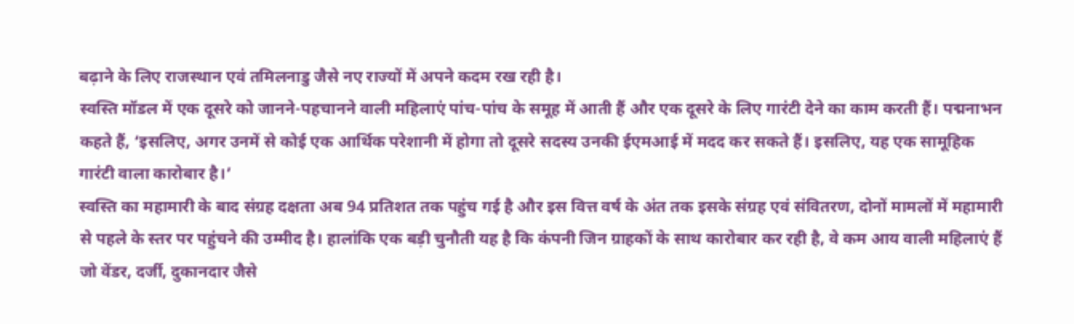बढ़ाने के लिए राजस्थान एवं तमिलनाडु जैसे नए राज्यों में अपने कदम रख रही है।
स्वस्ति मॉडल में एक दूसरे को जानने-पहचानने वाली महिलाएं पांच-पांच के समूह में आती हैं और एक दूसरे के लिए गारंटी देने का काम करती हैं। पद्मनाभन कहते हैं, ‘इसलिए, अगर उनमें से कोई एक आर्थिक परेशानी में होगा तो दूसरे सदस्य उनकी ईएमआई में मदद कर सकते हैं। इसलिए, यह एक सामूहिक गारंटी वाला कारोबार है।’
स्वस्ति का महामारी के बाद संग्रह दक्षता अब 94 प्रतिशत तक पहुंच गई है और इस वित्त वर्ष के अंत तक इसके संग्रह एवं संवितरण, दोनों मामलों में महामारी से पहले के स्तर पर पहुंचने की उम्मीद है। हालांकि एक बड़ी चुनौती यह है कि कंपनी जिन ग्राहकों के साथ कारोबार कर रही है, वे कम आय वाली महिलाएं हैं जो वेंडर, दर्जी, दुकानदार जैसे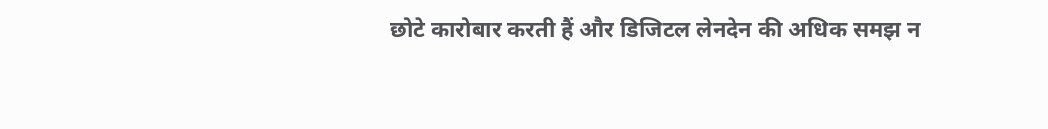छोटे कारोबार करती हैं और डिजिटल लेनदेन की अधिक समझ न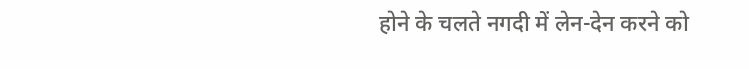होने के चलते नगदी में लेन-देन करने को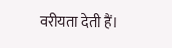वरीयता देती हैं।